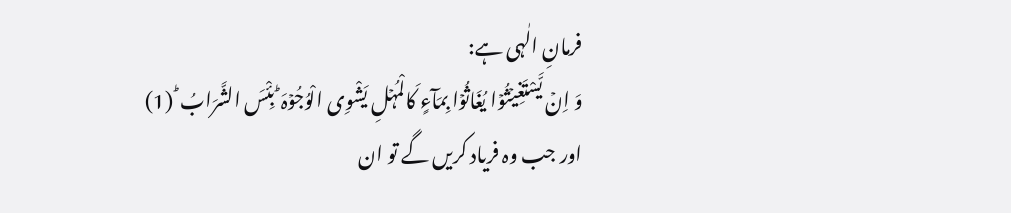فرمانِ الٰہی ہے:
وَ اِنۡ یَّسْتَغِیۡثُوۡا یُغَاثُوۡا بِمَآءٍ کَالْمُہۡلِ یَشْوِی الْوُجُوۡہَ ؕ بِئْسَ الشَّرَابُ ؕ (1)
اور جب وہ فریاد کریں گے تو ان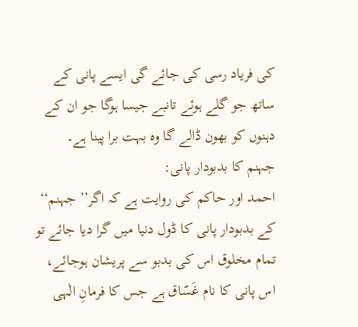کی فریاد رسی کی جائے گی ایسے پانی کے ساتھ جو گلے ہوئے تانبے جیسا ہوگا جو ان کے دہنوں کو بھون ڈالے گا وہ بہت برا پینا ہے۔
جہنم کا بدبودار پانی:
احمد اور حاکم کی روایت ہے کہ اگر’’ جہنم‘‘ کے بدبودار پانی کا ڈول دنیا میں گرا دیا جائے تو تمام مخلوق اس کی بدبو سے پریشان ہوجائے، اس پانی کا نام غَسّاق ہے جس کا فرمانِ الٰہی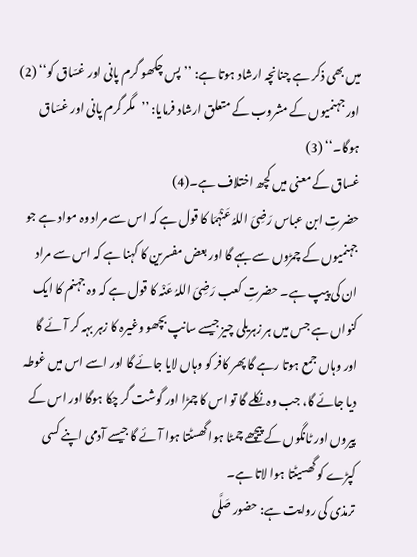میں بھی ذکر ہے چنانچہ ارشاد ہوتا ہے: ’’پس چکھو گرم پانی اور غسّاق کو‘‘ (2)
اور جہنمیوں کے مشروب کے متعلق ارشاد فرمایا: ’’مگر گرم پانی اور غسّاق ہوگا۔‘‘ (3)
غساق کے معنی میں کچھ اختلاف ہے۔(4)
حضرتِ ابن عباس رَضِیَ اللہُ عَنْہُمَا کا قول ہے کہ اس سے مراد وہ مواد ہے جو جہنمیوں کے چمڑوں سے بہے گا اور بعض مفسرین کا کہنا ہے کہ اس سے مراد ان کی پیپ ہے۔ حضرتِ کعب رَضِیَ اللہُ عَنْہ کا قول ہے کہ وہ جہنم کا ایک کنواں ہے جس میں ہر زہریلی چیز جیسے سانپ بچھو وغیرہ کا زہر بہہ کر آئے گا اور وہاں جمع ہوتا رہے گا پھر کافر کو وہاں لایا جائے گا اور اسے اس میں غوطہ دیا جائے گا، جب وہ نکلے گا تو اس کا چمڑا اور گوشت گر چکا ہوگا اور اس کے پیروں اور ٹانگوں کے پیچھے چمٹا ہوا گھسٹتا ہوا آئے گا جیسے آدمی اپنے کسی کپڑے کو گھسیٹتا ہوا لاتا ہے۔
ترمذی کی روایت ہے: حضور صَلَّی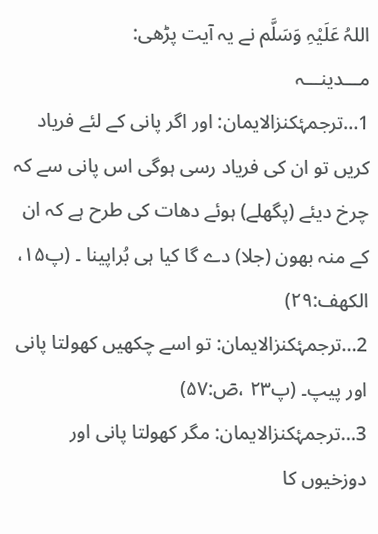اللہُ عَلَیْہِ وَسَلَّم نے یہ آیت پڑھی:
مـــدینـــہ
1…ترجمۂکنزالایمان: اور اگر پانی کے لئے فریاد کریں تو ان کی فریاد رسی ہوگی اس پانی سے کہ چرخ دیئے (پگھلے) ہوئے دھات کی طرح ہے کہ ان کے منہ بھون (جلا) دے گا کیا ہی بُراپینا ۔ (پ۱۵، الکھف:۲۹)
2…ترجمۂکنزالایمان: تو اسے چکھیں کھولتا پانی اور پیپ۔ (پ۲۳ ،صٓ:۵۷)
3…ترجمۂکنزالایمان: مگر کھولتا پانی اور دوزخیوں کا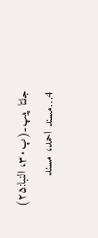جلتا پیپ۔(پ۳۰، النبا:۲۵)
4…مسند احمد، مسند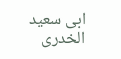ابی سعید الخدری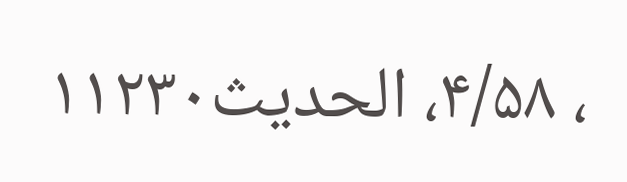، ۴/۵۸، الحدیث۱۱۲۳۰